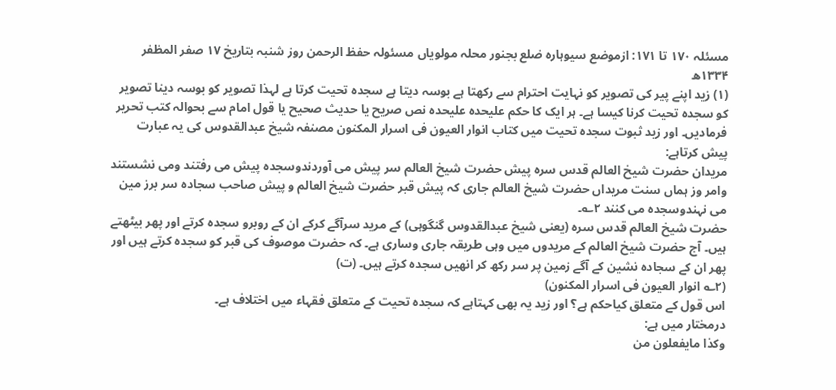مسئلہ ۱۷۰ تا ۱۷۱: ازموضع سیوہارہ ضلع بجنور محلہ مولویاں مسئولہ حفظ الرحمن روز شنبہ بتاریخ ۱۷ صفر المظفر ۱۳۳۴ھ
(۱) زید اپنے پیر کی تصویر کو نہایت احترام سے رکھتا ہے بوسہ دیتا ہے سجدہ تحیت کرتا ہے لہذا تصویر کو بوسہ دینا تصویر کو سجدہ تحیت کرنا کیسا ہے۔ ہر ایک کا حکم علیحدہ علیحدہ نص صریح یا حدیث صحیح یا قول امام سے بحوالہ کتب تحریر فرمادیں۔ اور زید ثبوت سجدہ تحیت میں کتاب انوار العیون فی اسرار المکنون مصنفہ شیخ عبدالقدوس کی یہ عبارت پیش کرتاہے:
مریدان حضرت شیخ العالم قدس سرہ پیش حضرت شیخ العالم سر پیش می آوردندوسجدہ پیش می رفتند ومی نشستند وامر وز ہماں سنت مریداں حضرت شیخ العالم جاری کہ پیش قبر حضرت شیخ العالم و پیش صاحب سجادہ سر برز مین می نہندوسجدہ می کنند ۲؎۔
حضرت شیخ العالم قدس سرہ (یعنی شیخ عبدالقدوس گنگوہی) کے مرید سرآگے کرکے ان کے روبرو سجدہ کرتے اور پھر بیٹھتے ہیں۔ آج حضرت شیخ العالم کے مریدوں میں وہی طریقہ جاری وساری ہے۔ کہ حضرت موصوف کی قبر کو سجدہ کرتے ہیں اور پھر ان کے سجادہ نشین کے آگے زمین پر سر رکھ کر انھیں سجدہ کرتے ہیں۔ (ت)
(۲؎ انوار العیون فی اسرار المکنون)
اس قول کے متعلق کیاحکم ہے؟ اور زید یہ بھی کہتاہے کہ سجدہ تحیت کے متعلق فقہاء میں اختلاف ہے۔
درمختار میں ہے:
وکذا مایفعلون من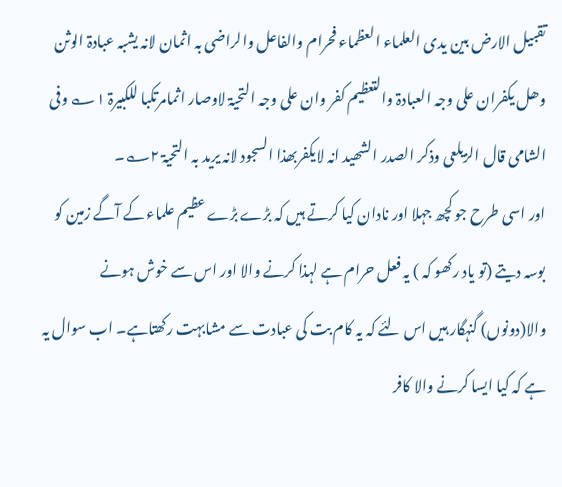تقبیل الارض بین یدی العلماء العظماء فحرام والفاعل والراضی بہ اثمان لانہ یشبہ عبادۃ الوثن وھل یکفران علی وجہ العبادۃ والتعظیم کفر وان علی وجہ التحیۃ لاوصار اثمامرتکبا للکبیرۃ ۱؎ وفی الشامی قال الزیلعی وذکر الصدر الشھید انہ لایکفربھذا السجود لانہ یرید بہ التحیۃ ۲؎۔
اور اسی طرح جو کچھ جہلا اور نادان کیا کرتے ہیں کہ بڑے بڑے عظیم علماء کے آگے زمین کو بوسہ دیتے (تو یاد رکھو کہ ) یہ فعل حرام ہے لہذا کرنے والا اور اس سے خوش ہونے والا(دونوں) گنہگار ہیں اس لئے کہ یہ کام بت کی عبادت سے مشابہت رکھتاہے۔ اب سوال یہ ہے کہ کیا ایسا کرنے والا کافر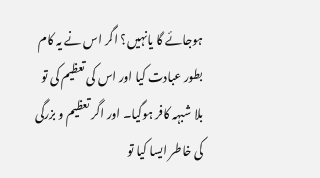ہوجائے گا یانہیں؟ اگر اس نے یہ کام بطور عبادت کیا اور اس کی تعظیم کی تو بلا شبہہ کافر ہوگیا۔ اور اگر تعظیم و بزرگی کی خاطر ایسا کیا تو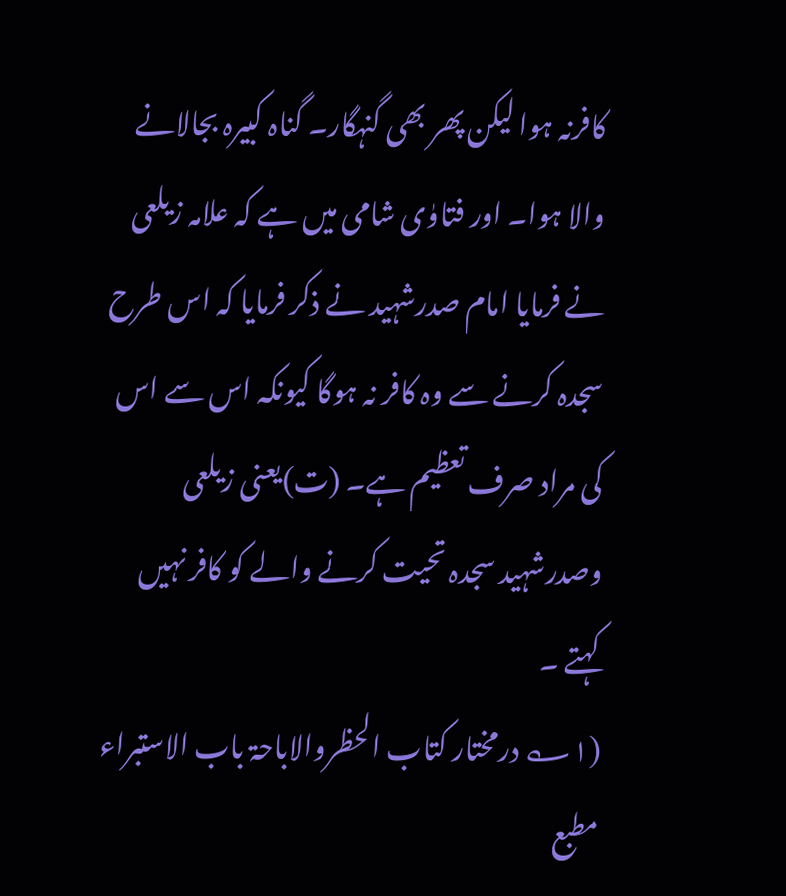کافرنہ ہوا لیکن پھر بھی گنہگار۔ گناہ کبیرہ بجالانے والا ہوا۔ اور فتاوٰی شامی میں ہے کہ علامہ زیلعی نے فرمایا امام صدرشہید نے ذکر فرمایا کہ اس طرح سجدہ کرنے سے وہ کافر نہ ہوگا کیونکہ اس سے اس کی مراد صرف تعظیم ہے۔ (ت)یعنی زیلعی وصدرشہید سجدہ تحیت کرنے والے کو کافر نہیں کہتے ۔
(۱؎ درمختار کتاب الحظروالاباحۃ باب الاستبراء مطبع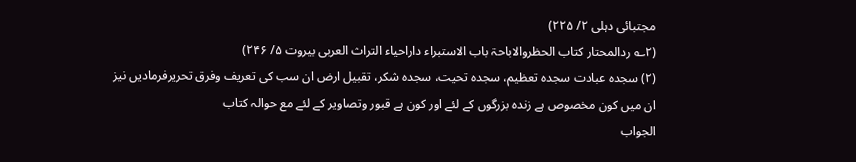مجتبائی دہلی ۲/ ۲۲۵)
(۲؎ ردالمحتار کتاب الحظروالاباحۃ باب الاستبراء داراحیاء التراث العربی بیروت ۵/ ۲۴۶)
(۲) سجدہ عبادت سجدہ تعظیم، سجدہ تحیت، سجدہ شکر، تقبیل ارض ان سب کی تعریف وفرق تحریرفرمادیں نیز ان میں کون مخصوص ہے زندہ بزرگوں کے لئے اور کون ہے قبور وتصاویر کے لئے مع حوالہ کتاب
الجواب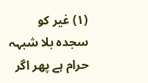(۱) غیر کو سجدہ بلا شبہہ حرام ہے پھر اگر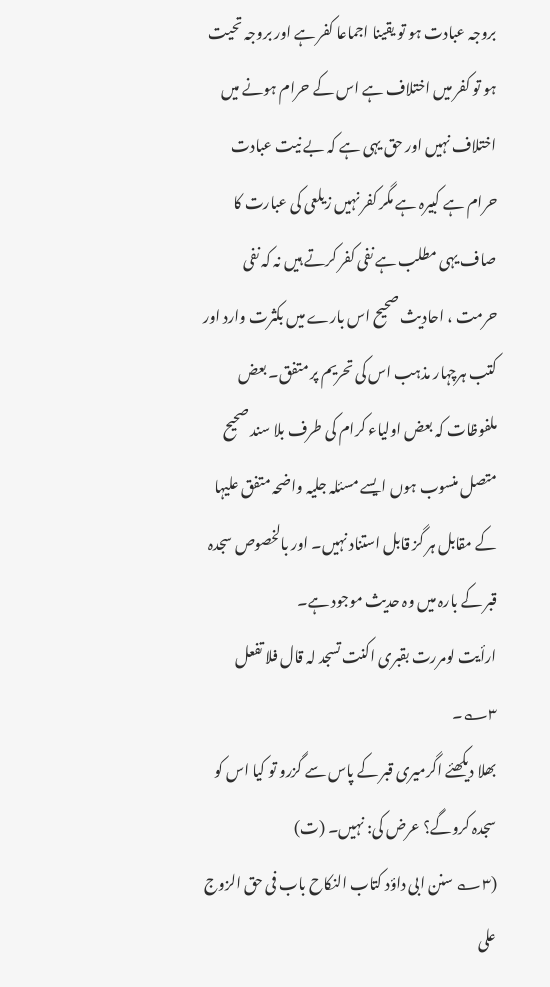بروجہ عبادت ہو تو یقینا اجماعا کفر ہے اور بروجہ تحیت ہو تو کفر میں اختلاف ہے اس کے حرام ہونے میں اختلاف نہیں اور حق یہی ہے کہ بے نیت عبادت حرام ہے کبیرہ ہے مگر کفر نہیں زیلعی کی عبارت کا صاف یہی مطلب ہے نفی کفر کرتے ہیں نہ کہ نفی حرمت ، احادیث صحیح اس بارے میں بکثرت وارد اور کتب ہرچہار مذہب اس کی تحریم پر متفق۔ بعض ملفوظات کہ بعض اولیاء کرام کی طرف بلا سند صحیح متصل منسوب ہوں ایسے مسئلہ جلیہ واضحہ متفق علیہا کے مقابل ہر گز قابل استناد نہیں۔ اور بالخصوص سجدہ قبر کے بارہ میں وہ حدیث موجود ہے۔
ارأیت لومررت بقبری اکنت تسجد لہ قال فلا تفعل ۳؎۔
بھلا دیکھئے اگرمیری قبر کے پاس سے گزرو تو کیا اس کو سجدہ کروگے؟ عرض کی: نہیں۔ (ت)
(۳؎ سنن ابی داؤد کتاب النکاح باب فی حق الزوج علی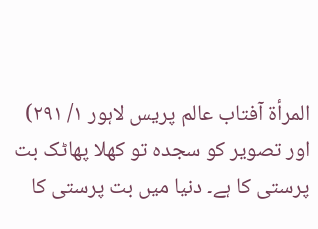المرأۃ آفتاب عالم پریس لاہور ۱/ ۲۹۱)
اور تصویر کو سجدہ تو کھلا پھاٹک بت پرستی کا ہے۔ دنیا میں بت پرستی کا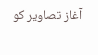آغاز تصاویر کو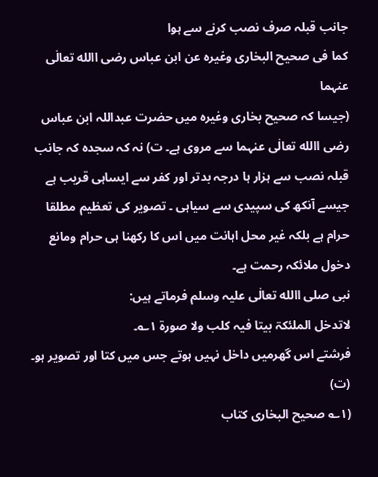جانب قبلہ صرف نصب کرنے سے ہوا
کما فی صحیح البخاری وغیرہ عن ابن عباس رضی االله تعالٰی عنہما
(جیسا کہ صحیح بخاری وغیرہ میں حضرت عبداللہ ابن عباس رضی االله تعالٰی عنہما سے مروی ہے۔ ت) نہ کہ سجدہ کہ جانب قبلہ نصب سے ہزار ہا درجہ بدتر اور کفر سے ایساہی قریب ہے جیسے آنکھ کی سپیدی سے سیاہی ۔ تصویر کی تعظیم مطلقا حرام ہے بلکہ غیر محل اہانت میں اس کا رکھنا ہی حرام ومانع دخول ملائکہ رحمت ہے۔
نبی صلی االله تعالٰی علیہ وسلم فرماتے ہیں:
لاتدخل الملئکۃ بیتا فیہ کلب ولا صورۃ ۱؎۔
فرشتے اس گھرمیں داخل نہیں ہوتے جس میں کتا اور تصویر ہو۔ (ت)
(۱؎ صحیح البخاری کتاب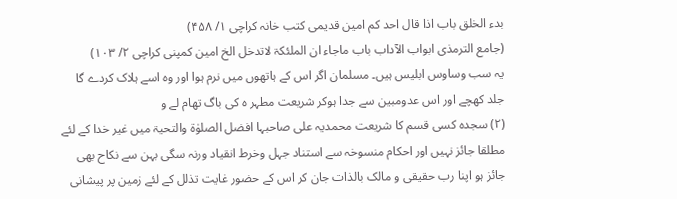بدء الخلق باب اذا قال احد کم امین قدیمی کتب خانہ کراچی ۱/ ۴۵۸)
(جامع الترمذی ابواب الآداب باب ماجاء ان الملئکۃ لاتدخل الخ امین کمپنی کراچی ۲/ ۱۰۳)
یہ سب وساوس ابلیس ہیں۔ مسلمان اگر اس کے ہاتھوں میں نرم ہوا اور وہ اسے ہلاک کردے گا جلد کھچے اور اس عدومبین سے جدا ہوکر شریعت مطہر ہ کی باگ تھام لے و
(۲) سجدہ کسی قسم کا شریعت محمدیہ علی صاحبہا افضل الصلوٰۃ والتحیۃ میں غیر خدا کے لئے مطلقا جائز نہیں اور احکام منسوخہ سے استناد جہل وخرط انقیاد ورنہ سگی بہن سے نکاح بھی جائز ہو اپنا رب حقیقی و مالک بالذات جان کر اس کے حضور غایت تذلل کے لئے زمین پر پیشانی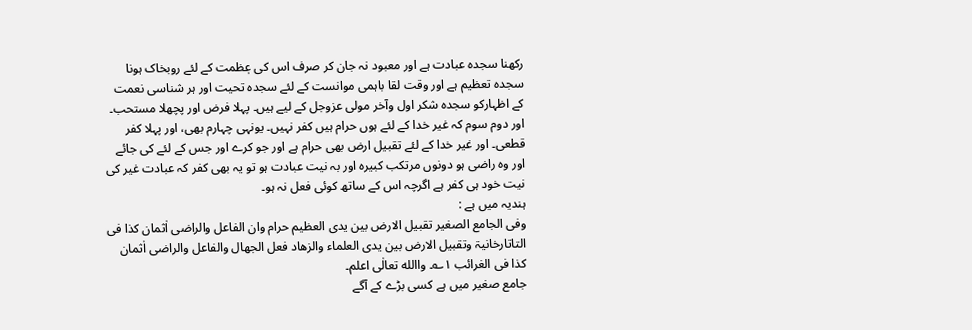رکھنا سجدہ عبادت ہے اور معبود نہ جان کر صرف اس کی عٖظمت کے لئے روبخاک ہونا سجدہ تعظیم ہے اور وقت لقا باہمی موانست کے لئے سجدہ تحیت اور ہر شناسی نعمت کے اظہارکو سجدہ شکر اول وآخر مولی عزوجل کے لیے ہیں۔ پہلا فرض اور پچھلا مستحب۔ اور دوم سوم کہ غیر خدا کے لئے ہوں حرام ہیں کفر نہیں۔ یونہی چہارم بھی، اور پہلا کفر قطعی۔ اور غیر خدا کے لئے تقبیل ارض بھی حرام ہے اور جو کرے اور جس کے لئے کی جائے اور وہ راضی ہو دونوں مرتکب کبیرہ اور بہ نیت عبادت ہو تو یہ بھی کفر کہ عبادت غیر کی نیت خود ہی کفر ہے اگرچہ اس کے ساتھ کوئی فعل نہ ہو۔
ہندیہ میں ہے :
وفی الجامع الصغیر تقبیل الارض بین یدی العظیم حرام وان الفاعل والراضی اٰثمان کذا فی التاتارخانیۃ وتقبیل الارض بین یدی العلماء والزھاد فعل الجھال والفاعل والراضی اٰثمان کذا فی الغرائب ۱؎۔ واالله تعالٰی اعلم۔
جامع صغیر میں ہے کسی بڑے کے آگے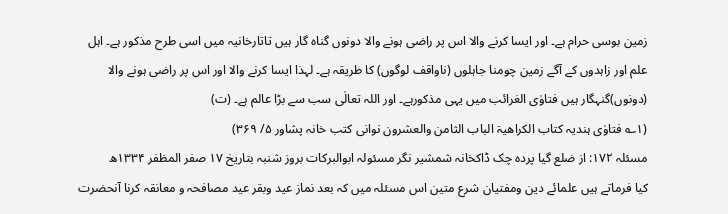زمین بوسی حرام ہے۔ اور ایسا کرنے والا اس پر راضی ہونے والا دونوں گناہ گار ہیں تاتارخانیہ میں اسی طرح مذکور ہے۔ اہل علم اور زاہدوں کے آگے زمین چومنا جاہلوں (ناواقف لوگوں) کا طریقہ ہے۔ لہذا ایسا کرنے والا اور اس پر راضی ہونے والا (دونوں)گنہگار ہیں فتاوٰی الغرائب میں یہی مذکورہے۔ اور اللہ تعالٰی سب سے بڑا عالم ہے۔ (ت)
(۱؎ فتاوٰی ہندیہ کتاب الکراھیۃ الباب الثامن والعشرون نوانی کتب خانہ پشاور ۵/ ۳۶۹)
مسئلہ ۱۷۲: از ضلع گیا پردہ چک ڈاکخانہ شمشیر نگر مسئولہ ابوالبرکات بروز شنبہ بتاریخ ۱۷ صفر المظفر ۱۳۳۴ھ
کیا فرماتے ہیں علمائے دین ومفتیان شرع متین اس مسئلہ میں کہ بعد نماز عید وبقر عید مصافحہ و معانقہ کرنا آنحضرت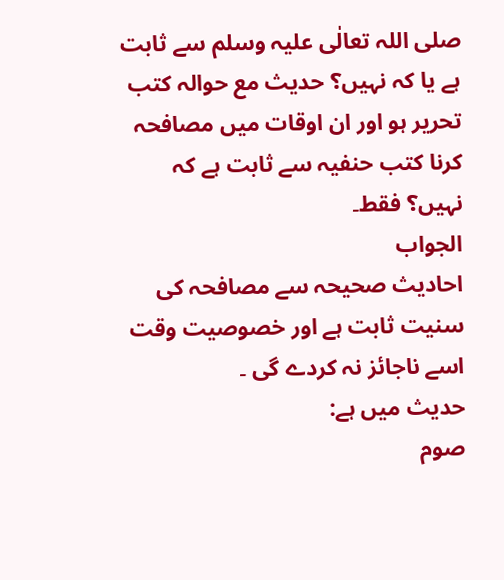صلی اللہ تعالٰی علیہ وسلم سے ثابت ہے یا کہ نہیں؟ حدیث مع حوالہ کتب تحریر ہو اور ان اوقات میں مصافحہ کرنا کتب حنفیہ سے ثابت ہے کہ نہیں؟ فقط۔
الجواب
احادیث صحیحہ سے مصافحہ کی سنیت ثابت ہے اور خصوصیت وقت اسے ناجائز نہ کردے گی ۔
حدیث میں ہے:
صوم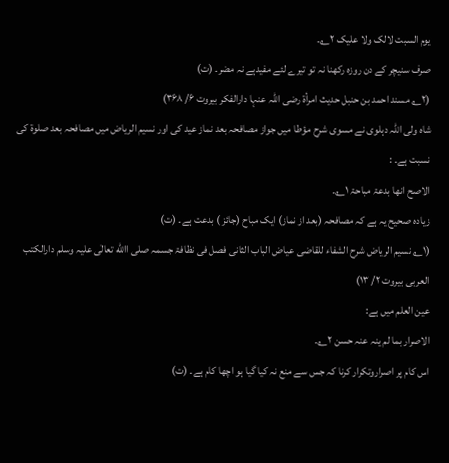یوم السبت لالک ولا علیک ۲؎۔
صرف سنیچر کے دن روزہ رکھنا نہ تو تیرے لئے مفیدہے نہ مضر۔ (ت)
(۲؎ مسند احمد بن حنبل حدیث امرأۃ رضی اللہ عنہا دارالفکر بیروت ۶/ ۳۶۸)
شاہ ولی اللہ دہلوی نے مسوی شرح مؤطا میں جواز مصافحہ بعد نماز عید کی اور نسیم الریاض میں مصافحہ بعد صلوۃ کی نسبت ہے۔ :
الاصح انھا بدعۃ مباحۃ ۱؎۔
زیادہ صحیح یہ ہے کہ مصافحہ (بعد از نماز) ایک مباح (جائز ) بدعت ہے۔ (ت)
(۱؎ نسیم الریاض شرح الشفاء للقاضی عیاض الباب الثانی فصل فی نظافۃ جسمہ صلی االله تعالٰی علیہ وسلم دارالکتب العربی بیروت ۲/ ۱۳)
عین العلم میں ہے:
الاصرار بما لم ینہ عنہ حسن ۲؎۔
اس کام پر اصراروتکرار کرنا کہ جس سے منع نہ کیا گیا ہو اچھا کام ہے۔ (ت)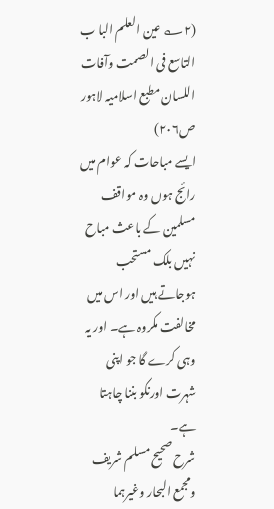(۲؎ عین العلم البا ب التاسع فی الصمت وآفات اللسان مطبع اسلامیہ لاہور ص۲۰۶)
ایسے مباحات کہ عوام میں رائج ہوں وہ مواقف مسلمین کے باعث مباح نہیں بلک مستحب ہوجاتے ہیں اور اس میں مخالفت مکروہ ہے۔ اور یہ وہی کرے گا جو اپنی شہرت اورنکو بننا چاہتا ہے۔
شرح صحیح مسلم شریف ومجمع البحار وغیرہما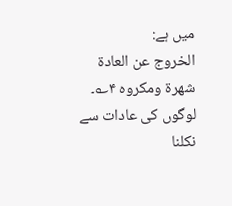میں ہے:
الخروج عن العادۃ شھرۃ ومکروہ ۴؎۔
لوگوں کی عادات سے نکلنا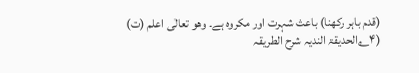(قدم باہر رکھنا) باعث شہرت اور مکروہ ہے۔ وھو تعالٰی اعلم (ت)
(۴؎الحدیقۃ الندیہ شرح الطریقہ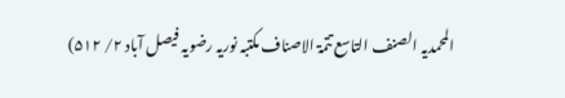المحمدیہ الصنف التاسع تتمۃ الاصناف مکتبہ نوریہ رضویہ فیصل آباد ۲/ ۵۱۲)